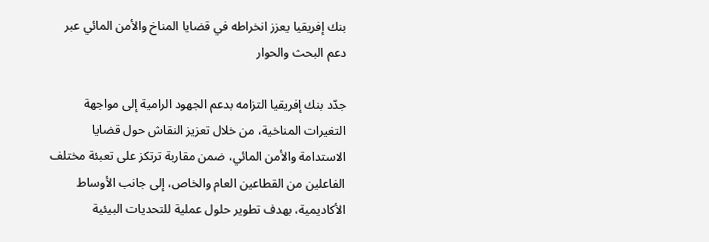بنك إفريقيا يعزز انخراطه في قضايا المناخ والأمن المائي عبر دعم البحث والحوار

جدّد بنك إفريقيا التزامه بدعم الجهود الرامية إلى مواجهة التغيرات المناخية، من خلال تعزيز النقاش حول قضايا الاستدامة والأمن المائي، ضمن مقاربة ترتكز على تعبئة مختلف الفاعلين من القطاعين العام والخاص، إلى جانب الأوساط الأكاديمية، بهدف تطوير حلول عملية للتحديات البيئية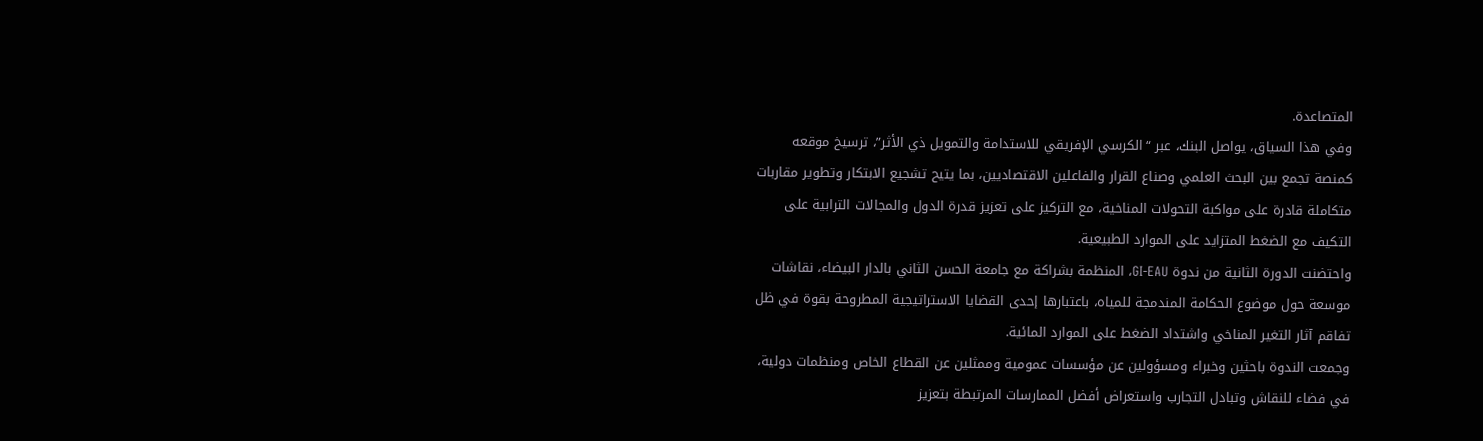المتصاعدة.
وفي هذا السياق، يواصل البنك، عبر “الكرسي الإفريقي للاستدامة والتمويل ذي الأثر”، ترسيخ موقعه كمنصة تجمع بين البحث العلمي وصناع القرار والفاعلين الاقتصاديين، بما يتيح تشجيع الابتكار وتطوير مقاربات متكاملة قادرة على مواكبة التحولات المناخية، مع التركيز على تعزيز قدرة الدول والمجالات الترابية على التكيف مع الضغط المتزايد على الموارد الطبيعية.
واحتضنت الدورة الثانية من ندوة GI-EAU، المنظمة بشراكة مع جامعة الحسن الثاني بالدار البيضاء، نقاشات موسعة حول موضوع الحكامة المندمجة للمياه، باعتبارها إحدى القضايا الاستراتيجية المطروحة بقوة في ظل تفاقم آثار التغير المناخي واشتداد الضغط على الموارد المائية.
وجمعت الندوة باحثين وخبراء ومسؤولين عن مؤسسات عمومية وممثلين عن القطاع الخاص ومنظمات دولية، في فضاء للنقاش وتبادل التجارب واستعراض أفضل الممارسات المرتبطة بتعزيز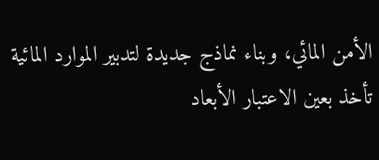الأمن المائي، وبناء نماذج جديدة لتدبير الموارد المائية تأخذ بعين الاعتبار الأبعاد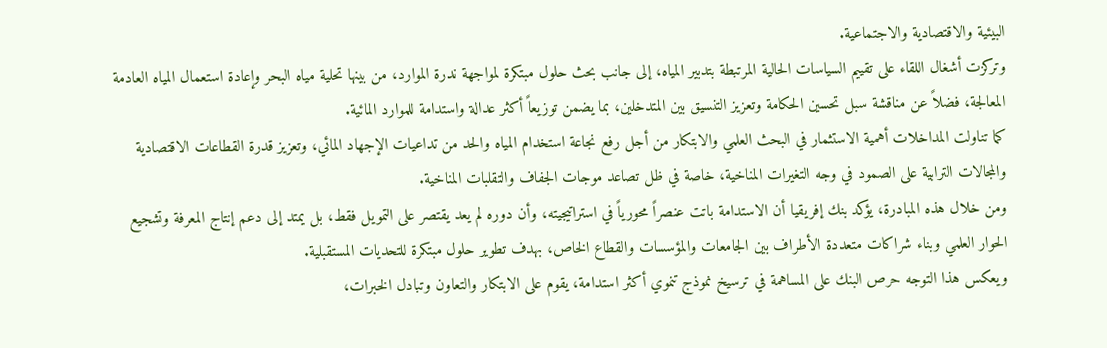البيئية والاقتصادية والاجتماعية.
وتركزت أشغال اللقاء على تقييم السياسات الحالية المرتبطة بتدبير المياه، إلى جانب بحث حلول مبتكرة لمواجهة ندرة الموارد، من بينها تحلية مياه البحر وإعادة استعمال المياه العادمة المعالجة، فضلاً عن مناقشة سبل تحسين الحكامة وتعزيز التنسيق بين المتدخلين، بما يضمن توزيعاً أكثر عدالة واستدامة للموارد المائية.
كما تناولت المداخلات أهمية الاستثمار في البحث العلمي والابتكار من أجل رفع نجاعة استخدام المياه والحد من تداعيات الإجهاد المائي، وتعزيز قدرة القطاعات الاقتصادية والمجالات الترابية على الصمود في وجه التغيرات المناخية، خاصة في ظل تصاعد موجات الجفاف والتقلبات المناخية.
ومن خلال هذه المبادرة، يؤكد بنك إفريقيا أن الاستدامة باتت عنصراً محورياً في استراتيجيته، وأن دوره لم يعد يقتصر على التمويل فقط، بل يمتد إلى دعم إنتاج المعرفة وتشجيع الحوار العلمي وبناء شراكات متعددة الأطراف بين الجامعات والمؤسسات والقطاع الخاص، بهدف تطوير حلول مبتكرة للتحديات المستقبلية.
ويعكس هذا التوجه حرص البنك على المساهمة في ترسيخ نموذج تنموي أكثر استدامة، يقوم على الابتكار والتعاون وتبادل الخبرات،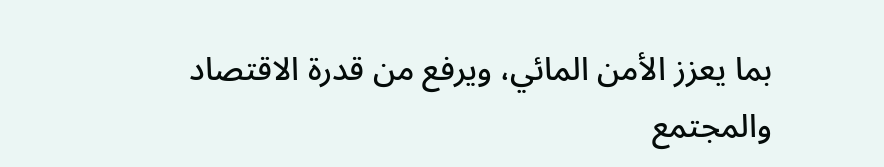بما يعزز الأمن المائي، ويرفع من قدرة الاقتصاد والمجتمع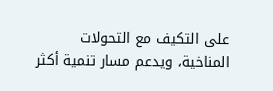على التكيف مع التحولات المناخية، ويدعم مسار تنمية أكثر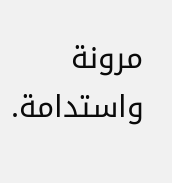مرونة واستدامة.